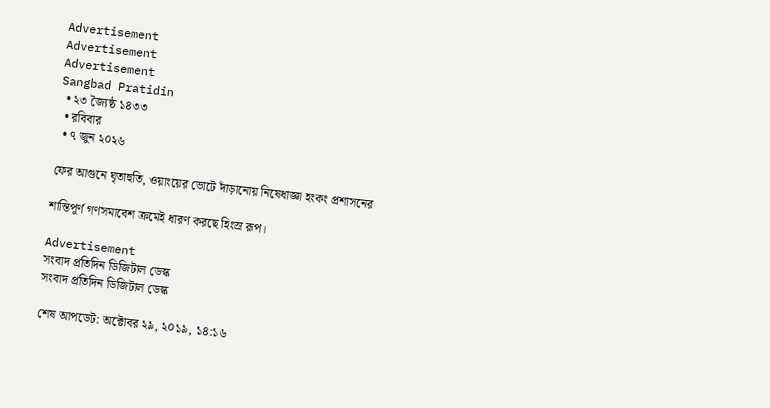Advertisement
Advertisement
Advertisement
Sangbad Pratidin
  • ২৩ জ্যৈষ্ঠ ১৪৩৩
  • রবিবার
  • ৭ জুন ২০২৬

ফের আগুনে ঘৃতাহুতি, ওয়াংয়ের ভোটে দাঁড়ানোয় নিষেধাজ্ঞা হংকং প্রশাসনের

শান্তিপূর্ণ গণসমাবেশ ক্রমেই ধারণ করছে হিংস্র রূপ।

Advertisement
সংবাদ প্রতিদিন ডিজিটাল ডেস্ক
সংবাদ প্রতিদিন ডিজিটাল ডেস্ক

শেষ আপডেট: অক্টোবর ২৯, ২০১৯, ১৪:১৬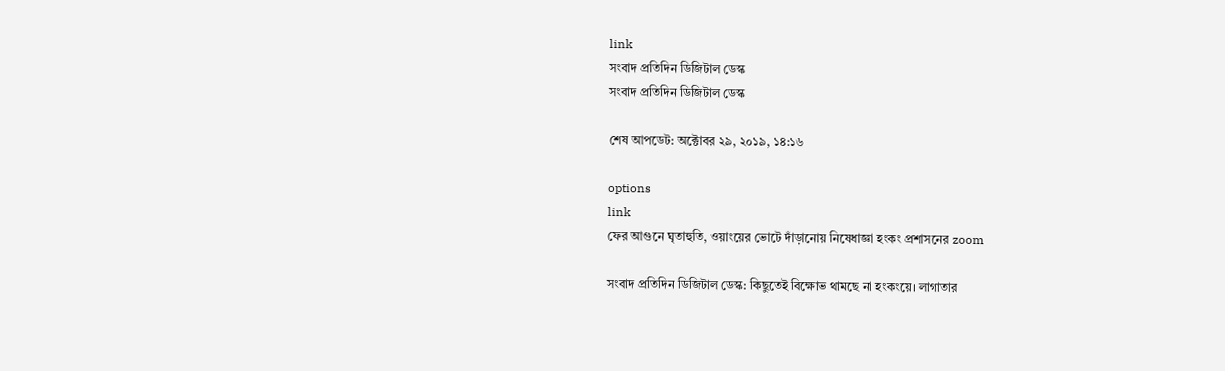link
সংবাদ প্রতিদিন ডিজিটাল ডেস্ক
সংবাদ প্রতিদিন ডিজিটাল ডেস্ক

শেষ আপডেট: অক্টোবর ২৯, ২০১৯, ১৪:১৬

options
link
ফের আগুনে ঘৃতাহুতি, ওয়াংয়ের ভোটে দাঁড়ানোয় নিষেধাজ্ঞা হংকং প্রশাসনের zoom

সংবাদ প্রতিদিন ডিজিটাল ডেস্ক: কিছুতেই বিক্ষোভ থামছে না হংকংয়ে। লাগাতার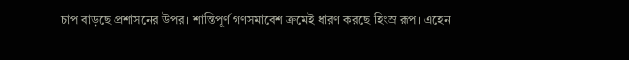চাপ বাড়ছে প্রশাসনের উপর। শান্তিপূর্ণ গণসমাবেশ ক্রমেই ধারণ করছে হিংস্র রূপ। এহেন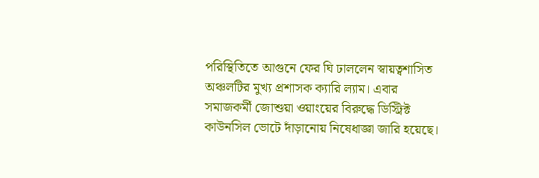পরিস্থিতিতে আগুনে ফের ঘি ঢাললেন স্বায়ত্বশাসিত অঞ্চলটির মুখ্য প্রশাসক ক্যারি ল্যাম। এবার সমাজকর্মী জোশুয়া ওয়াংয়ের বিরুদ্ধে ডিস্ট্রিক্ট কাউনসিল ভোটে দাঁড়ানোয় নিষেধাজ্ঞা জারি হয়েছে।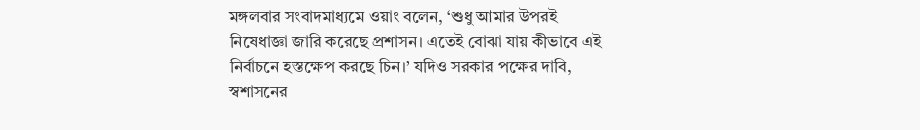মঙ্গলবার সংবাদমাধ্যমে ওয়াং বলেন, ‘শুধু আমার উপরই নিষেধাজ্ঞা জারি করেছে প্রশাসন। এতেই বোঝা যায় কীভাবে এই নির্বাচনে হস্তক্ষেপ করছে চিন।’ যদিও সরকার পক্ষের দাবি, স্বশাসনের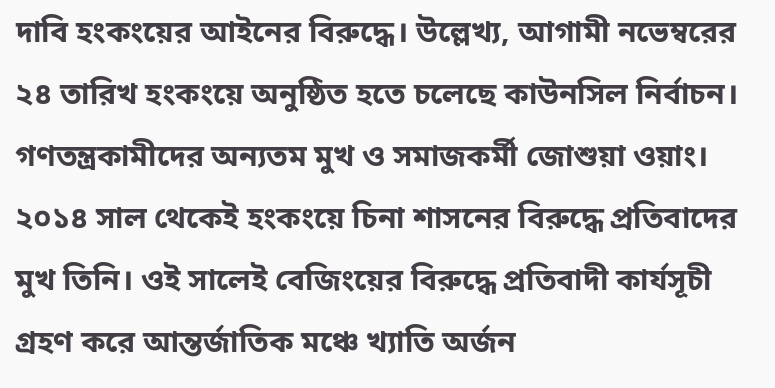দাবি হংকংয়ের আইনের বিরুদ্ধে। উল্লেখ্য, আগামী নভেম্বরের ২৪ তারিখ হংকংয়ে অনুষ্ঠিত হতে চলেছে কাউনসিল নির্বাচন। গণতন্ত্রকামীদের অন্যতম মুখ ও সমাজকর্মী জোশুয়া ওয়াং। ২০১৪ সাল থেকেই হংকংয়ে চিনা শাসনের বিরুদ্ধে প্রতিবাদের মুখ তিনি। ওই সালেই বেজিংয়ের বিরুদ্ধে প্রতিবাদী কার্যসূচী গ্রহণ করে আন্তর্জাতিক মঞ্চে খ্যাতি অর্জন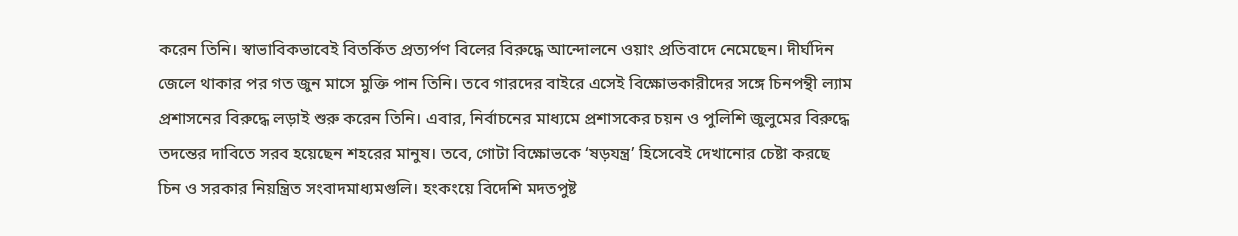করেন তিনি। স্বাভাবিকভাবেই বিতর্কিত প্রত্যর্পণ বিলের বিরুদ্ধে আন্দোলনে ওয়াং প্রতিবাদে নেমেছেন। দীর্ঘদিন জেলে থাকার পর গত জুন মাসে মুক্তি পান তিনি। তবে গারদের বাইরে এসেই বিক্ষোভকারীদের সঙ্গে চিনপন্থী ল্যাম প্রশাসনের বিরুদ্ধে লড়াই শুরু করেন তিনি। এবার, নির্বাচনের মাধ্যমে প্রশাসকের চয়ন ও পুলিশি জুলুমের বিরুদ্ধে তদন্তের দাবিতে সরব হয়েছেন শহরের মানুষ। তবে, গোটা বিক্ষোভকে ‘ষড়যন্ত্র’ হিসেবেই দেখানোর চেষ্টা করছে চিন ও সরকার নিয়ন্ত্রিত সংবাদমাধ্যমগুলি। হংকংয়ে বিদেশি মদতপুষ্ট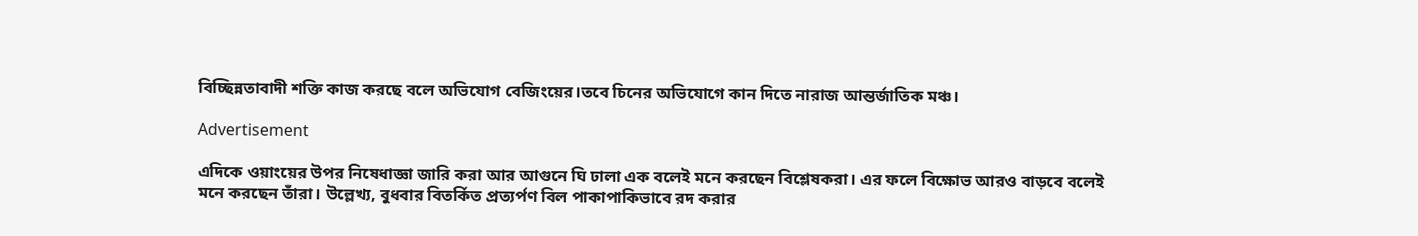বিচ্ছিন্নতাবাদী শক্তি কাজ করছে বলে অভিযোগ বেজিংয়ের।তবে চিনের অভিযোগে কান দিতে নারাজ আন্তর্জাতিক মঞ্চ।

Advertisement

এদিকে ওয়াংয়ের উপর নিষেধাজ্ঞা জারি করা আর আগুনে ঘি ঢালা এক বলেই মনে করছেন বিশ্লেষকরা। এর ফলে বিক্ষোভ আরও বাড়বে বলেই মনে করছেন তাঁরা। উল্লেখ্য, বুধবার বিতর্কিত প্রত্যর্পণ বিল পাকাপাকিভাবে রদ করার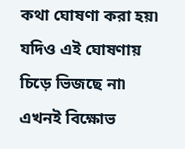কথা ঘোষণা করা হয়৷ যদিও এই ঘোষণায় চিড়ে ভিজছে না৷ এখনই বিক্ষোভ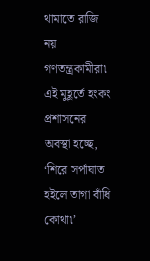থামাতে রাজি নয় গণতন্ত্রকামীরা৷ এই মুহূর্তে হংকং প্রশাসনের অবস্থা হচ্ছে, ‘শিরে সর্পাঘাত হইলে তাগা বাঁধি কোথা৷’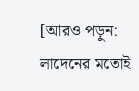[আরও পড়ুন: লাদেনের মতোই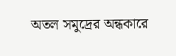অতল সমুদ্রের অন্ধকারে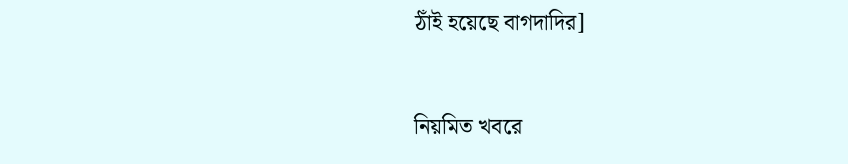ঠাঁই হয়েছে বাগদাদির]



নিয়মিত খবরে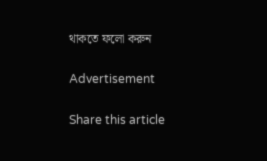থাকতে ফলো করুন

Advertisement

Share this article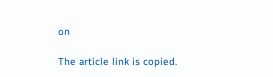on

The article link is copied.